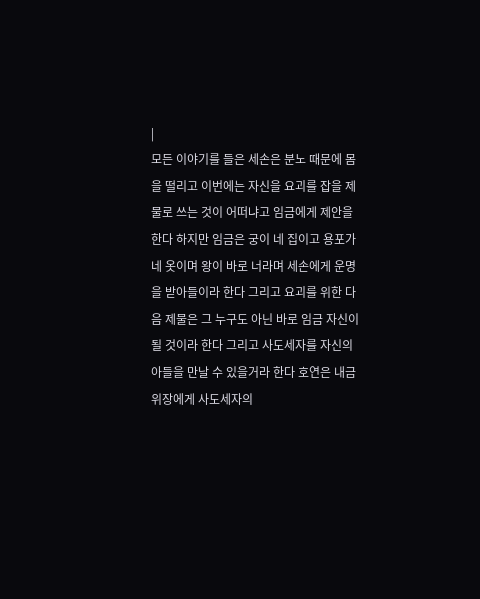|
모든 이야기를 들은 세손은 분노 때문에 몸을 떨리고 이번에는 자신을 요괴를 잡을 제물로 쓰는 것이 어떠냐고 임금에게 제안을 한다 하지만 임금은 궁이 네 집이고 용포가 네 옷이며 왕이 바로 너라며 세손에게 운명을 받아들이라 한다 그리고 요괴를 위한 다음 제물은 그 누구도 아닌 바로 임금 자신이 될 것이라 한다 그리고 사도세자를 자신의 아들을 만날 수 있을거라 한다 호연은 내금위장에게 사도세자의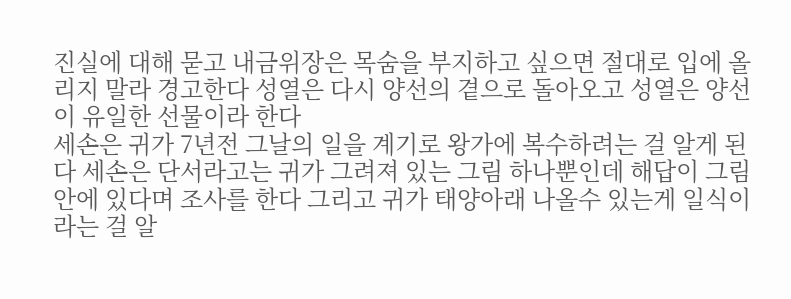진실에 대해 묻고 내금위장은 목숨을 부지하고 싶으면 절대로 입에 올리지 말라 경고한다 성열은 다시 양선의 곁으로 돌아오고 성열은 양선이 유일한 선물이라 한다
세손은 귀가 7년전 그날의 일을 계기로 왕가에 복수하려는 걸 알게 된다 세손은 단서라고는 귀가 그려져 있는 그림 하나뿐인데 해답이 그림안에 있다며 조사를 한다 그리고 귀가 태양아래 나올수 있는게 일식이라는 걸 알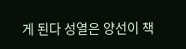게 된다 성열은 양선이 책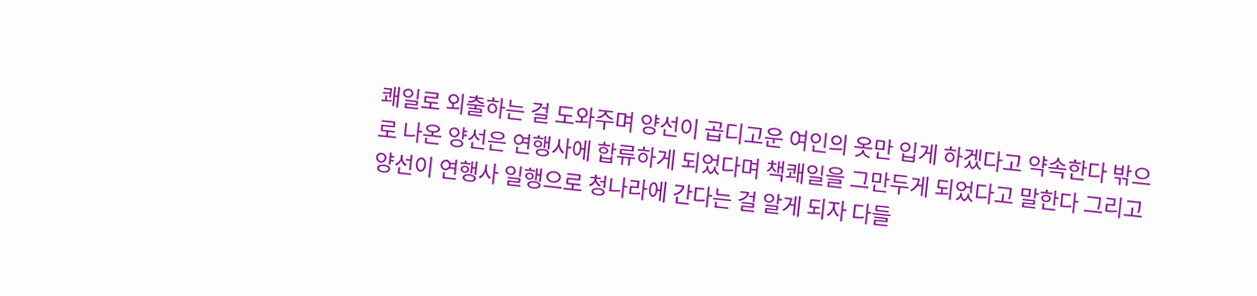쾌일로 외출하는 걸 도와주며 양선이 곱디고운 여인의 옷만 입게 하겠다고 약속한다 밖으로 나온 양선은 연행사에 합류하게 되었다며 책쾌일을 그만두게 되었다고 말한다 그리고 양선이 연행사 일행으로 청나라에 간다는 걸 알게 되자 다들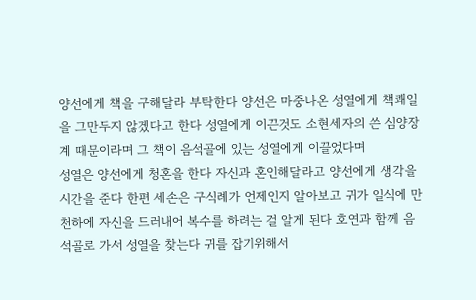양선에게 책을 구해달라 부탁한다 양선은 마중나온 성열에게 책쾌일을 그만두지 않겠다고 한다 성열에게 이끈것도 소현세자의 쓴 심양장계 때문이라며 그 책이 음석골에 있는 성열에게 이끌었다며
성열은 양선에게 청혼을 한다 자신과 혼인해달라고 양선에게 생각을 시간을 준다 한편 세손은 구식례가 언제인지 알아보고 귀가 일식에 만천하에 자신을 드러내어 복수를 하려는 걸 알게 된다 호연과 함께 음석골로 가서 성열을 찾는다 귀를 잡기위해서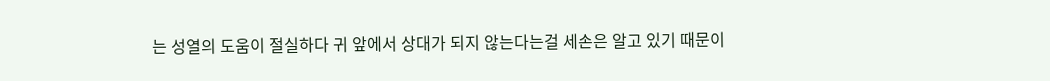는 성열의 도움이 절실하다 귀 앞에서 상대가 되지 않는다는걸 세손은 알고 있기 때문이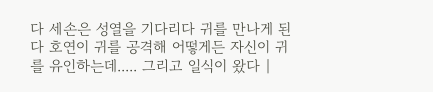다 세손은 성열을 기다리다 귀를 만나게 된다 호연이 귀를 공격해 어떻게든 자신이 귀를 유인하는데..... 그리고 일식이 왔다 |